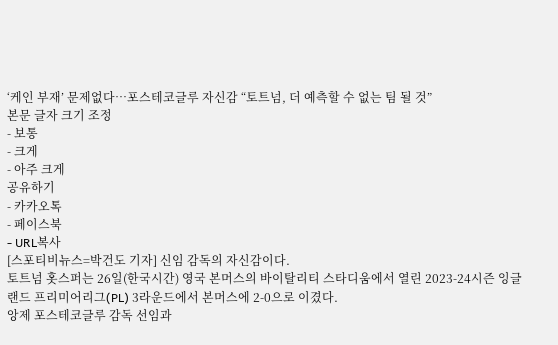‘케인 부재’ 문제없다…포스테코글루 자신감 “토트넘, 더 예측할 수 없는 팀 될 것”
본문 글자 크기 조정
- 보통
- 크게
- 아주 크게
공유하기
- 카카오톡
- 페이스북
- URL복사
[스포티비뉴스=박건도 기자] 신임 감독의 자신감이다.
토트넘 홋스퍼는 26일(한국시간) 영국 본머스의 바이탈리티 스타디움에서 열린 2023-24시즌 잉글랜드 프리미어리그(PL) 3라운드에서 본머스에 2-0으로 이겼다.
앙제 포스테코글루 감독 선임과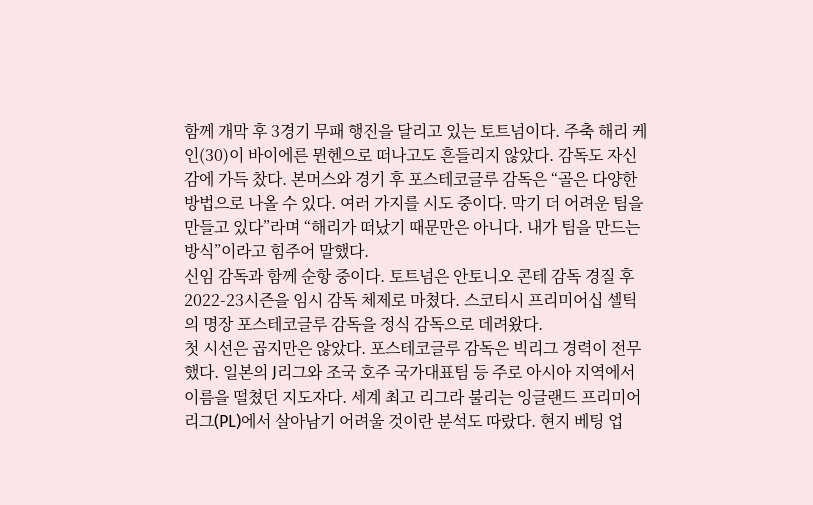함께 개막 후 3경기 무패 행진을 달리고 있는 토트넘이다. 주축 해리 케인(30)이 바이에른 뮌헨으로 떠나고도 흔들리지 않았다. 감독도 자신감에 가득 찼다. 본머스와 경기 후 포스테코글루 감독은 “골은 다양한 방법으로 나올 수 있다. 여러 가지를 시도 중이다. 막기 더 어려운 팀을 만들고 있다”라며 “해리가 떠났기 때문만은 아니다. 내가 팀을 만드는 방식”이라고 힘주어 말했다.
신임 감독과 함께 순항 중이다. 토트넘은 안토니오 콘테 감독 경질 후 2022-23시즌을 임시 감독 체제로 마쳤다. 스코티시 프리미어십 셀틱의 명장 포스테코글루 감독을 정식 감독으로 데려왔다.
첫 시선은 곱지만은 않았다. 포스테코글루 감독은 빅리그 경력이 전무했다. 일본의 J리그와 조국 호주 국가대표팀 등 주로 아시아 지역에서 이름을 떨쳤던 지도자다. 세계 최고 리그라 불리는 잉글랜드 프리미어리그(PL)에서 살아남기 어려울 것이란 분석도 따랐다. 현지 베팅 업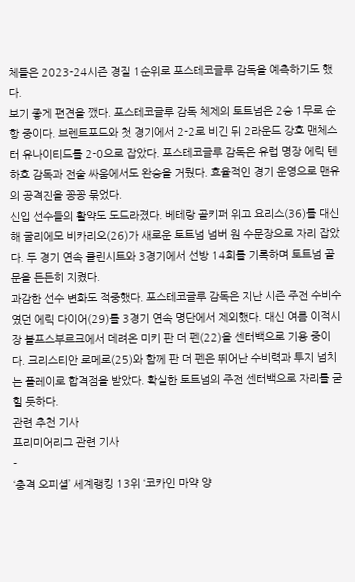체들은 2023-24시즌 경질 1순위로 포스테코글루 감독을 예측하기도 했다.
보기 좋게 편견을 깼다. 포스테코글루 감독 체제의 토트넘은 2승 1무로 순항 중이다. 브렌트포드와 첫 경기에서 2-2로 비긴 뒤 2라운드 강호 맨체스터 유나이티드를 2-0으로 잡았다. 포스테코글루 감독은 유럽 명장 에릭 텐 하흐 감독과 전술 싸움에서도 완승을 거뒀다. 효율적인 경기 운영으로 맨유의 공격진을 꽁꽁 묶었다.
신입 선수들의 활약도 도드라졌다. 베테랑 골키퍼 위고 요리스(36)를 대신해 굴리에모 비카리오(26)가 새로운 토트넘 넘버 원 수문장으로 자리 잡았다. 두 경기 연속 클린시트와 3경기에서 선방 14회를 기록하며 토트넘 골문을 든든히 지켰다.
과감한 선수 변화도 적중했다. 포스테코글루 감독은 지난 시즌 주전 수비수였던 에릭 다이어(29)를 3경기 연속 명단에서 제외했다. 대신 여름 이적시장 볼프스부르크에서 데려온 미키 판 더 펜(22)을 센터백으로 기용 중이다. 크리스티안 로메로(25)와 함께 판 더 펜은 뛰어난 수비력과 투지 넘치는 플레이로 합격점을 받았다. 확실한 토트넘의 주전 센터백으로 자리를 굳힐 듯하다.
관련 추천 기사
프리미어리그 관련 기사
-
‘충격 오피셜’ 세계랭킹 13위 ‘코카인 마약 양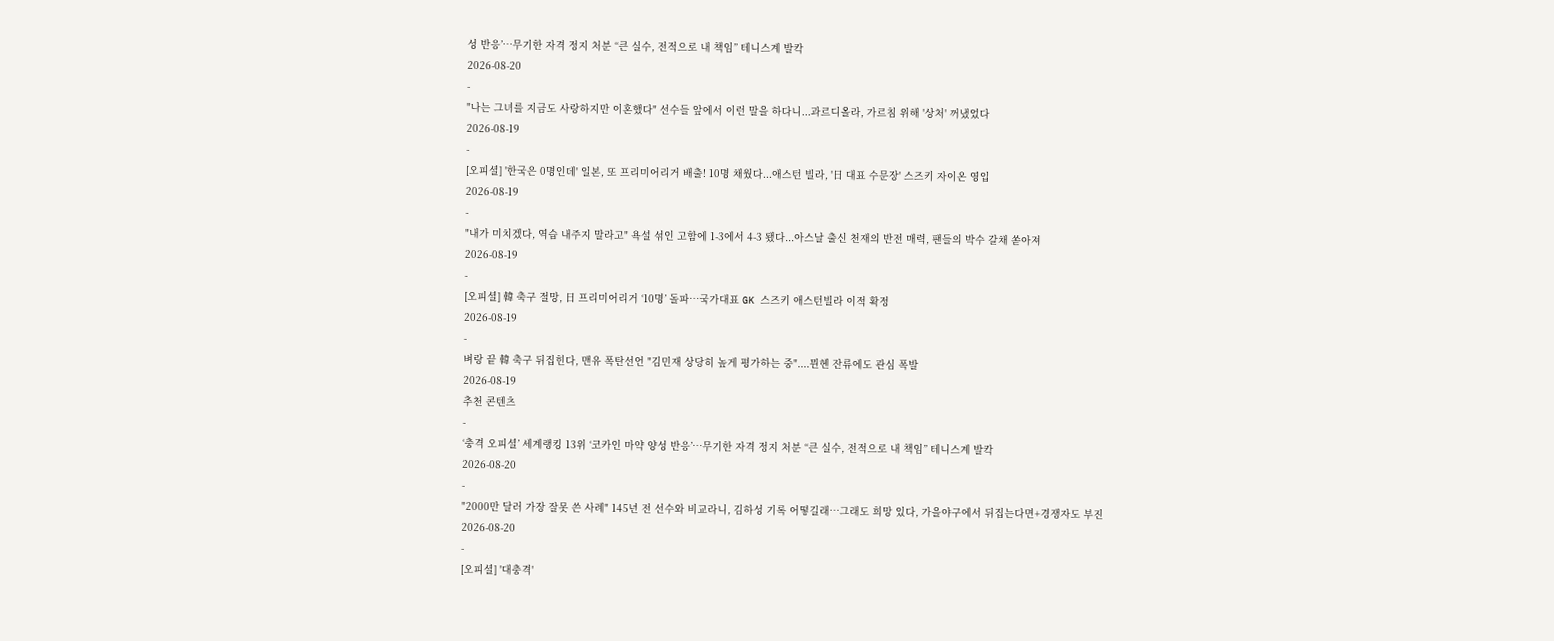성 반응’…무기한 자격 정지 처분 “큰 실수, 전적으로 내 책임” 테니스계 발칵
2026-08-20
-
"나는 그녀를 지금도 사랑하지만 이혼했다" 선수들 앞에서 이런 말을 하다니...과르디올라, 가르침 위해 '상처' 꺼냈었다
2026-08-19
-
[오피셜] '한국은 0명인데' 일본, 또 프리미어리거 배출! 10명 채웠다...애스턴 빌라, '日 대표 수문장' 스즈키 자이온 영입
2026-08-19
-
"내가 미치겠다, 역습 내주지 말라고" 욕설 섞인 고함에 1-3에서 4-3 됐다...아스날 출신 천재의 반전 매력, 팬들의 박수 갈채 쏟아져
2026-08-19
-
[오피셜] 韓 축구 절망, 日 프리미어리거 ‘10명’ 돌파…국가대표 GK 스즈키 애스턴빌라 이적 확정
2026-08-19
-
벼랑 끝 韓 축구 뒤집힌다, 맨유 폭탄선언 "김민재 상당히 높게 평가하는 중"....뮌헨 잔류에도 관심 폭발
2026-08-19
추천 콘텐츠
-
‘충격 오피셜’ 세계랭킹 13위 ‘코카인 마약 양성 반응’…무기한 자격 정지 처분 “큰 실수, 전적으로 내 책임” 테니스계 발칵
2026-08-20
-
"2000만 달러 가장 잘못 쓴 사례" 145년 전 선수와 비교라니, 김하성 기록 어떻길래…그래도 희망 있다, 가을야구에서 뒤집는다면+경쟁자도 부진
2026-08-20
-
[오피셜] '대충격'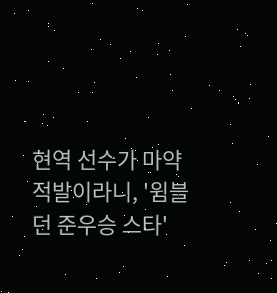현역 선수가 마약 적발이라니, '윔블던 준우승 스타'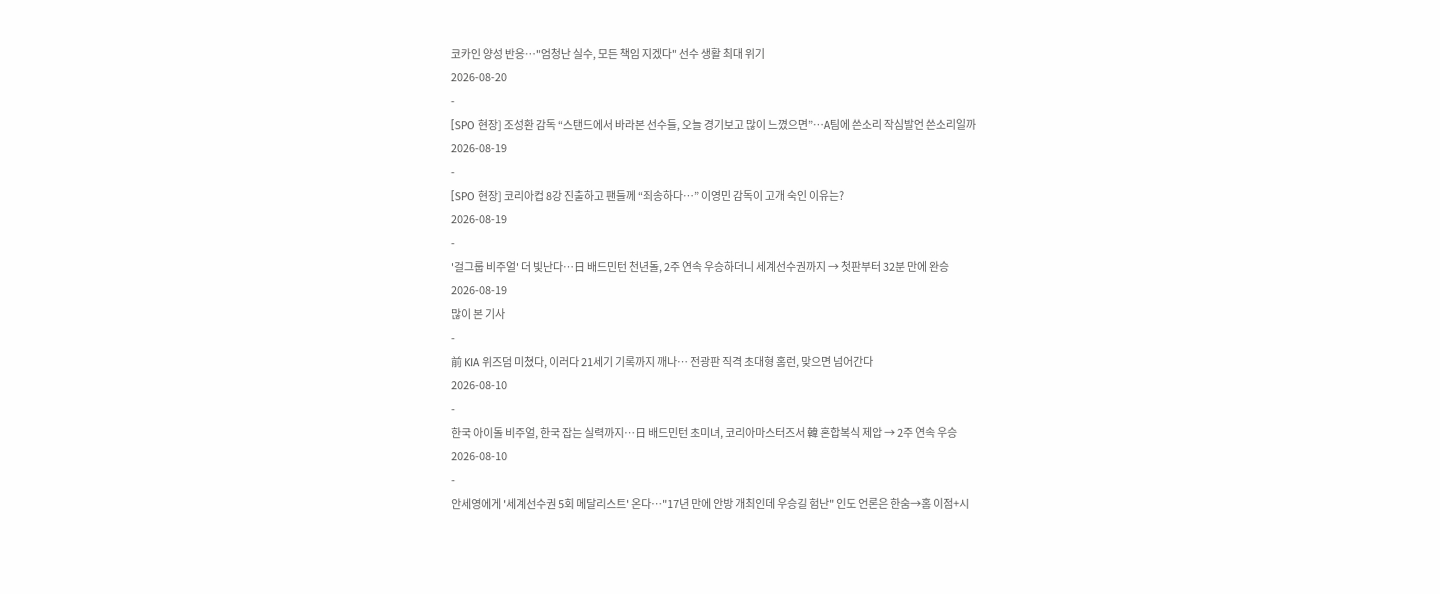코카인 양성 반응…"엄청난 실수, 모든 책임 지겠다" 선수 생활 최대 위기
2026-08-20
-
[SPO 현장] 조성환 감독 “스탠드에서 바라본 선수들, 오늘 경기보고 많이 느꼈으면”…A팀에 쓴소리 작심발언 쓴소리일까
2026-08-19
-
[SPO 현장] 코리아컵 8강 진출하고 팬들께 “죄송하다…” 이영민 감독이 고개 숙인 이유는?
2026-08-19
-
'걸그룹 비주얼' 더 빛난다…日 배드민턴 천년돌, 2주 연속 우승하더니 세계선수권까지 → 첫판부터 32분 만에 완승
2026-08-19
많이 본 기사
-
前 KIA 위즈덤 미쳤다, 이러다 21세기 기록까지 깨나… 전광판 직격 초대형 홈런, 맞으면 넘어간다
2026-08-10
-
한국 아이돌 비주얼, 한국 잡는 실력까지…日 배드민턴 초미녀, 코리아마스터즈서 韓 혼합복식 제압 → 2주 연속 우승
2026-08-10
-
안세영에게 '세계선수권 5회 메달리스트' 온다…"17년 만에 안방 개최인데 우승길 험난" 인도 언론은 한숨→홈 이점+시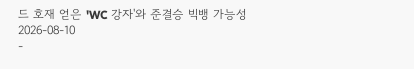드 호재 얻은 'WC 강자'와 준결승 빅뱅 가능성
2026-08-10
-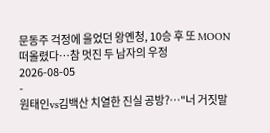문동주 걱정에 울었던 왕옌청, 10승 후 또 MOON 떠올렸다…참 멋진 두 남자의 우정
2026-08-05
-
원태인vs김백산 치열한 진실 공방?…"너 거짓말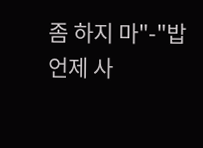좀 하지 마"-"밥 언제 사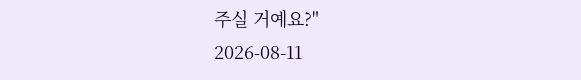주실 거예요?"
2026-08-11